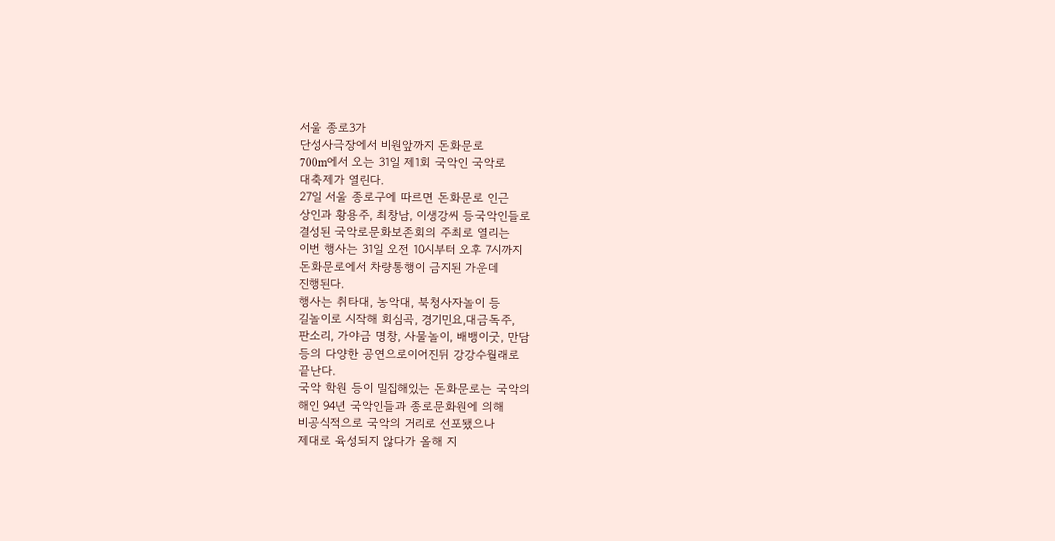서울 종로3가
단성사극장에서 비원앞까지 돈화문로
700m에서 오는 31일 제1회 국악인 국악로
대축제가 열린다.
27일 서울 종로구에 따르면 돈화문로 인근
상인과 황용주, 최창남, 이생강씨 등국악인들로
결성된 국악로문화보존회의 주최로 열리는
이번 행사는 31일 오전 10시부터 오후 7시까지
돈화문로에서 차량통행이 금지된 가운데
진행된다.
행사는 취타대, 농악대, 북청사자놀이 등
길놀이로 시작해 회심곡, 경기민요,대금독주,
판소리, 가야금 명창, 사물놀이, 배뱅이굿, 만담
등의 다양한 공연으로이어진뒤 강강수월래로
끝난다.
국악 학원 등이 밀집해있는 돈화문로는 국악의
해인 94년 국악인들과 종로문화원에 의해
비공식적으로 국악의 거리로 선포됐으나
제대로 육성되지 않다가 올해 지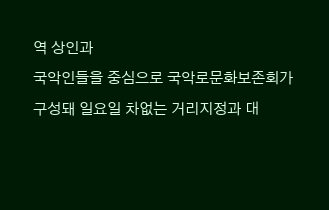역 상인과
국악인들을 중심으로 국악로문화보존회가
구성돼 일요일 차없는 거리지정과 대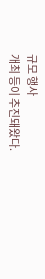규모 행사
개최 등이 추진돼왔다.